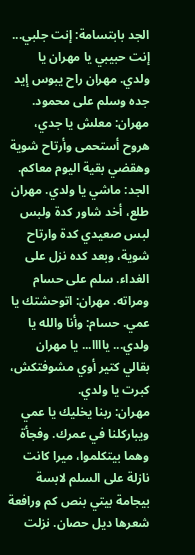الجد بابتسامة: إنت جلبي... إنت حبيبي يا مهران يا ولدي. مهران راح يبوس إيد جده وسلم على محمود. مهران: معلش يا جدي، هروح أستحمى وأرتاح شوية وهقضي بقية اليوم معاكم. الجد: ماشي يا ولدي. مهران طلع، أخد شاور كدة ولبس لبس صعيدي كدة وارتاح شوية، وبعد كده نزل على الغداء. سلم على حسام ومراته. مهران: اتوحشتك يا عمي. حسام: وأنا والله يا ولدي... ياااا... يا مهران بقالي كتير أوي مشوفتكش، كبرت يا ولدي.
مهران: ربنا يخليك يا عمي ويباركلنا في عمرك. وفجأة وهما بيتكلموا، ميرا كانت نازلة على السلم لابسة بيجامة بيتي بنص كم ورافعة شعرها ديل حصان. نزلت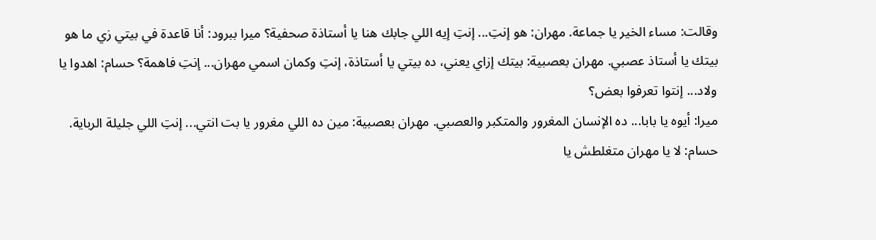وقالت: مساء الخير يا جماعة. مهران: هو إنتِ... إنتِ إيه اللي جابك هنا يا أستاذة صحفية؟ ميرا ببرود: أنا قاعدة في بيتي زي ما هو بيتك يا أستاذ عصبي. مهران بعصبية: بيتك إزاي يعني، ده بيتي يا أستاذة، إنتِ وكمان اسمي مهران... إنتِ فاهمة؟ حسام: اهدوا يا ولاد... إنتوا تعرفوا بعض؟
ميرا: أيوه يا بابا... ده الإنسان المغرور والمتكبر والعصبي. مهران بعصبية: مين ده اللي مغرور يا بت انتي... إنتِ اللي جليلة الرباية. حسام: لا يا مهران متغلطش يا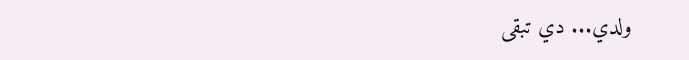ولدي... دي تبقى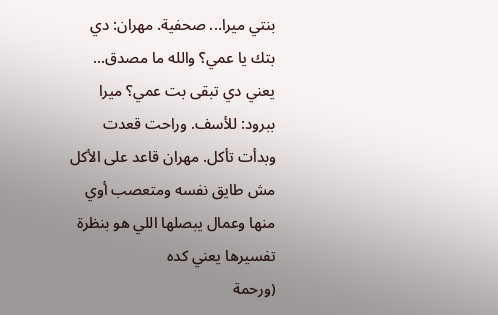بنتي ميرا... صحفية. مهران: دي بتك يا عمي؟ والله ما مصدق... يعني دي تبقى بت عمي؟ ميرا ببرود: للأسف. وراحت قعدت وبدأت تأكل. مهران قاعد على الأكل مش طايق نفسه ومتعصب أوي منها وعمال يبصلها اللي هو بنظرة تفسيرها يعني كده
(ورحمة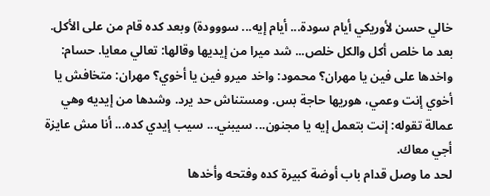خالي حسن لأوريكي أيام سودة... أيام إيه... سووودة) وبعد كده قام من على الأكل. بعد ما خلص أكل والكل خلص... شد ميرا من إيديها وقالها: تعالي معايا. حسام: واخدها على فين يا مهران؟ محمود: واخد ميرو فين يا أخوي؟ مهران: متخافش يا أخوي إنت وعمي، هوريها حاجة بس. ومستناش حد يرد. وشدها من إيديه وهي عمالة تقوله: إنت بتعمل إيه يا مجنون... سيبني... سيب إيدي كده... أنا مش عايزة أجي معاك.
لحد ما وصل قدام باب أوضة كبيرة كده وفتحه وأخدها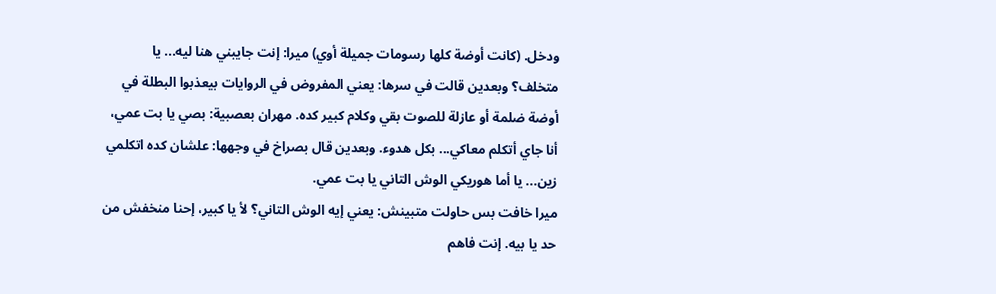ودخل. (كانت أوضة كلها رسومات جميلة أوي) ميرا: إنت جايبني هنا ليه... يا متخلف؟ وبعدين قالت في سرها: يعني المفروض في الروايات بيعذبوا البطلة في أوضة ضلمة أو عازلة للصوت بقي وكلام كبير كده. مهران بعصبية: بصي يا بت عمي، أنا جاي أتكلم معاكي... بكل هدوء. وبعدين قال بصراخ في وجهها: علشان كده اتكلمي زين... يا أما هوريكي الوش التاني يا بت عمي.
ميرا خافت بس حاولت متبينش: يعني إيه الوش التاني؟ لأ يا كبير، إحنا منخفش من حد يا بيه. إنت فاهم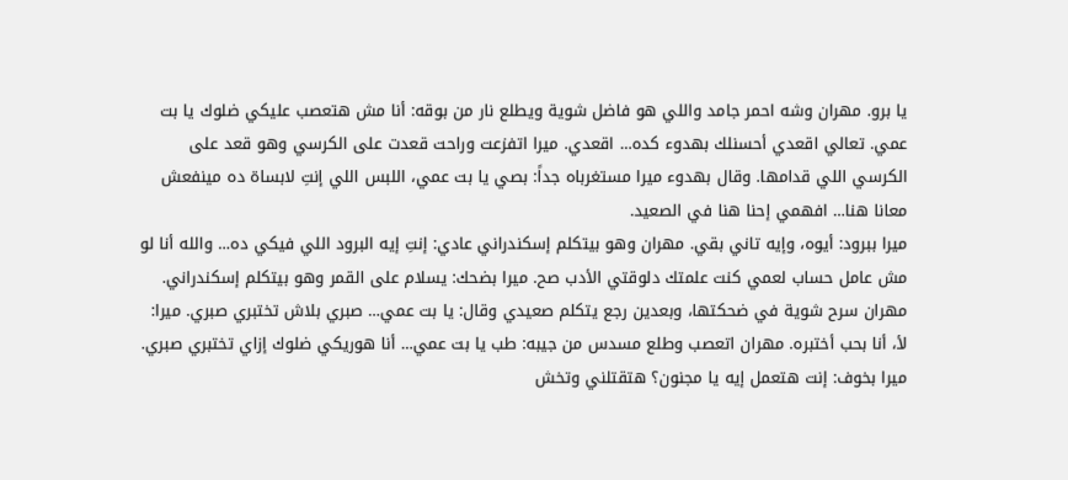يا برو. مهران وشه احمر جامد واللي هو فاضل شوية ويطلع نار من بوقه: أنا مش هتعصب عليكي ضلوك يا بت عمي. تعالي اقعدي أحسنلك بهدوء كده... اقعدي. ميرا اتفزعت وراحت قعدت على الكرسي وهو قعد على الكرسي اللي قدامها. وقال بهدوء ميرا مستغرباه جداً: بصي يا بت عمي، اللبس اللي إنتِ لابساة ده مينفعش معانا هنا... افهمي إحنا هنا في الصعيد.
ميرا ببرود: أيوه، وإيه تاني بقي. مهران وهو بيتكلم إسكندراني عادي: إنتِ إيه البرود اللي فيكي ده... والله أنا لو مش عامل حساب لعمي كنت علمتك دلوقتي الأدب صح. ميرا بضحك: يسلام على القمر وهو بيتكلم إسكندراني. مهران سرح شوية في ضحكتها، وبعدين رجع يتكلم صعيدي وقال: يا بت عمي... صبري بلاش تختبري صبري. ميرا: لأ، أنا بحب أختبره. مهران اتعصب وطلع مسدس من جيبه: طب يا بت عمي... أنا هوريكي ضلوك إزاي تختبري صبري.
ميرا بخوف: إنت هتعمل إيه يا مجنون؟ هتقتلني وتخش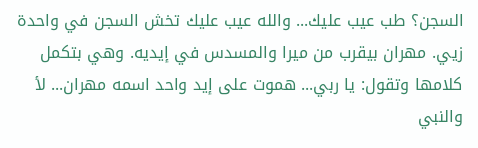السجن؟ طب عيب عليك... والله عيب عليك تخش السجن في واحدة زيي. مهران بيقرب من ميرا والمسدس في إيديه. وهي بتكمل كلامها وتقول: يا ربي... هموت على إيد واحد اسمه مهران... لأ والنبي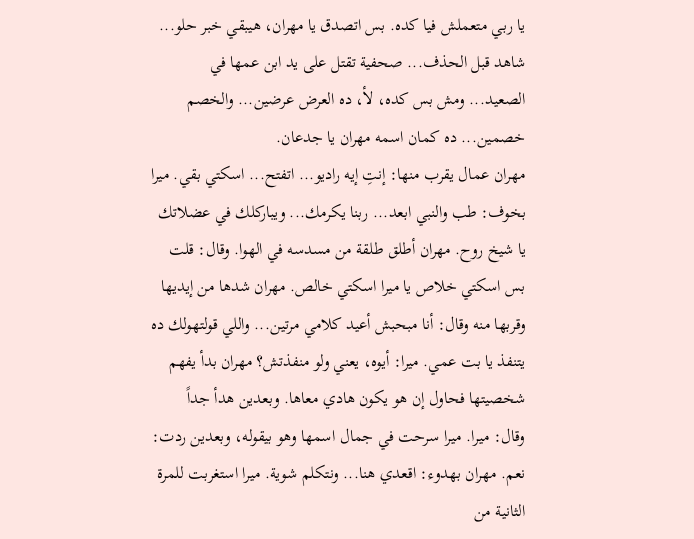يا ربي متعملش فيا كده. بس اتصدق يا مهران، هيبقي خبر حلو... شاهد قبل الحذف... صحفية تقتل على يد ابن عمها في الصعيد... ومش بس كده، لأ، ده العرض عرضين... والخصم خصمين... ده كمان اسمه مهران يا جدعان.
مهران عمال يقرب منها: إنتِ إيه راديو... اتفتح... اسكتي بقي. ميرا بخوف: طب والنبي ابعد... ربنا يكرمك... ويباركلك في عضلاتك يا شيخ روح. مهران أطلق طلقة من مسدسه في الهوا. وقال: قلت بس اسكتي خلاص يا ميرا اسكتي خالص. مهران شدها من إيديها وقربها منه وقال: أنا مبحبش أعيد كلامي مرتين... واللي قولتهولك ده يتنفذ يا بت عمي. ميرا: أيوه، يعني ولو منفذتش؟ مهران بدأ يفهم شخصيتها فحاول إن هو يكون هادي معاها. وبعدين هدأ جداً
وقال: ميرا. ميرا سرحت في جمال اسمها وهو بيقوله، وبعدين ردت: نعم. مهران بهدوء: اقعدي هنا... ونتكلم شوية. ميرا استغربت للمرة الثانية من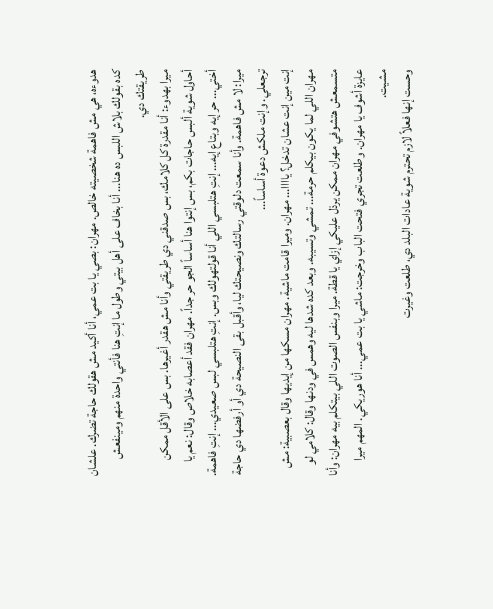هدوءه، هي مش فاهمة شخصيته خالص. مهران: بصي يا بت عمي، أنا أكيد مش هقولك حاجة تضرك. علشان كده بقولك بلاش اللبس ده هنا... أنا بخاف على أهل بيتي وطول ما إنتِ هنا فأنتي واحدة منهم ومينفعش طريقتك دي.
ميرا بهدوء: أنا مقدرة كل كلامك، بس صدقني دي طريقتي وأنا مش هقدر أغيرها. بس على الأقل ممكن أحاول شوية ألبس حاجات بكم، بس إنتوا هنا أساساً الجو حر جداً. مهران فقد أعصابه خلاص وقال: نعم يا أختي... حر إيه وبتاع إيه... إنتِ هتلبسي اللي أنا قولتهولك وبس. إنتِ هتلبسي لبس صعيدي... إنتِ فاهمة. ميرا: لا مش فاهمة. وأنا سمعت دلوقتي رسالتك ونصيحتك ليا، وأقبل بقى النصيحة دي أو أرفضها دي حاجة ترجعلي. وإنت ملكش دعوة أساساً...
إنت مين إنت عشان تدخل؟ ياااا... مهران. وميرا قامت ماشية. مهران مسكها من إيديها وقال بعصبية: مش مهران اللي لما يكون بيكلم حرمة... تمشي وتسيبه. وبعد كده شدها ليه وهمس في ودنها وقال: كلامي لو متسمعش هتشوفي مهران ممكن يرذل عليكي إزاي يا قطة. ميرا وبنفس الصوت اللي بيتكلم بيه مهران: وأنا عايزة أشوف يا مهران. وطلعت تجري فتحت الباب وخرجت: ماشي يا بت عمي... أنا هوريكي. المهم ميرا مشيت.
وحست إنها فعلاً لازم تحترم شوية عادات البلد دي، طلعت وغيرت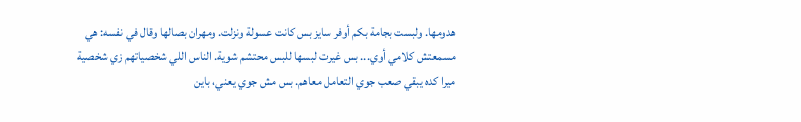هدومها. ولبست بجامة بكم أوفر سايز بس كانت عسولة ونزلت. ومهران بصالها وقال في نفسه: هي مسمعتش كلامي أوي... بس غيرت لبسها للبس محتشم شوية. الناس اللي شخصياتهم زي شخصية ميرا كده يبقي صعب جوي التعامل معاهم. بس مش جوي يعني، باين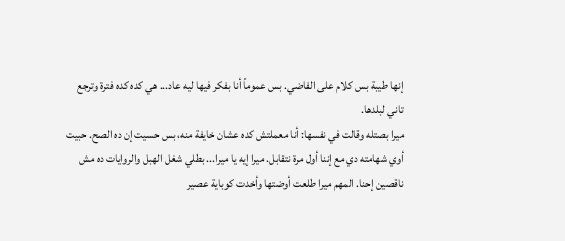إنها طيبة بس كلام على الفاضي. بس عموماً أنا بفكر فيها ليه عاد... هي كده كده فترة وترجع تاني لبلدها.
ميرا بصتله وقالت في نفسها: أنا معملتش كده عشان خايفة منه، بس حسيت إن ده الصح. حبيت أوي شهامته دي مع إننا أول مرة نتقابل. ميرا إيه يا ميرا... بطلي شغل الهبل والروايات ده مش ناقصين إحنا. المهم ميرا طلعت أوضتها وأخدت كوباية عصير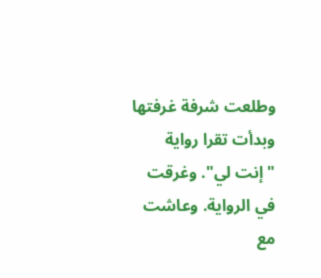وطلعت شرفة غرفتها وبدأت تقرا رواية "إنت لي". وغرقت في الرواية. وعاشت مع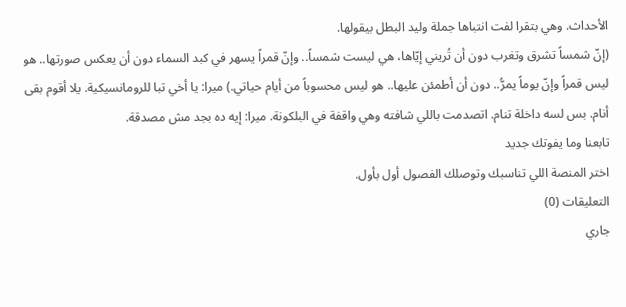الأحداث. وهي بتقرا لفت انتباها جملة وليد البطل بيقولها.
(إنّ شمساً تشرق وتغرب دون أن تُريني إيّاها، هي ليست شمساً.. وإنّ قمراً يسهر في كبد السماء دون أن يعكس صورتها.. هو ليس قمراً وإنّ يوماً يمرُّ.. دون أن أطمئن عليها.. هو ليس محسوباً من أيام حياتي.) ميرا: يا أخي تبا للرومانسيكية. يلا أقوم بقى أنام. بس لسه داخلة تنام. اتصدمت باللي شافته وهي واقفة في البلكونة. ميرا: إيه ده بجد مش مصدقة.
تابعنا وما يفوتك جديد
اختر المنصة اللي تناسبك وتوصلك الفصول أول بأول.
التعليقات (0)
جاري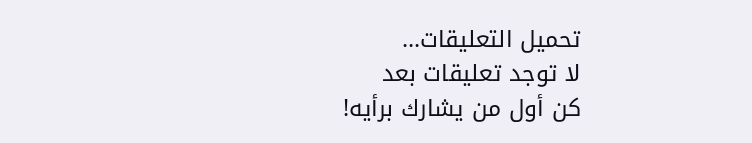تحميل التعليقات...
لا توجد تعليقات بعد
كن أول من يشارك برأيه!